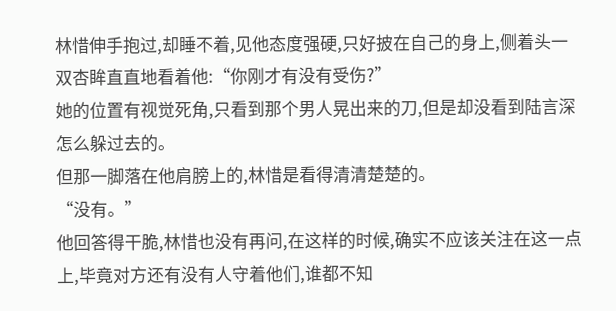林惜伸手抱过,却睡不着,见他态度强硬,只好披在自己的身上,侧着头一双杏眸直直地看着他:“你刚才有没有受伤?”
她的位置有视觉死角,只看到那个男人晃出来的刀,但是却没看到陆言深怎么躲过去的。
但那一脚落在他肩膀上的,林惜是看得清清楚楚的。
“没有。”
他回答得干脆,林惜也没有再问,在这样的时候,确实不应该关注在这一点上,毕竟对方还有没有人守着他们,谁都不知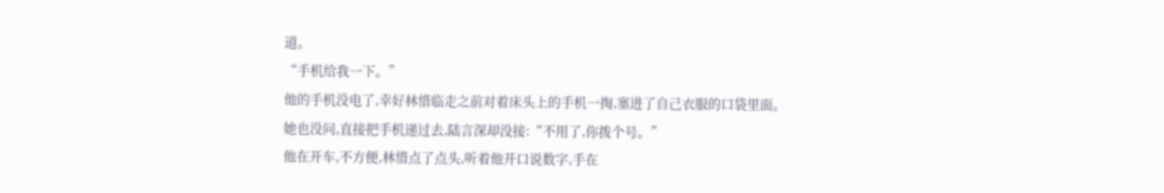道。
“手机给我一下。”
他的手机没电了,幸好林惜临走之前对着床头上的手机一掏,塞进了自己衣服的口袋里面。
她也没问,直接把手机递过去,陆言深却没接:“不用了,你拨个号。”
他在开车,不方便,林惜点了点头,听着他开口说数字,手在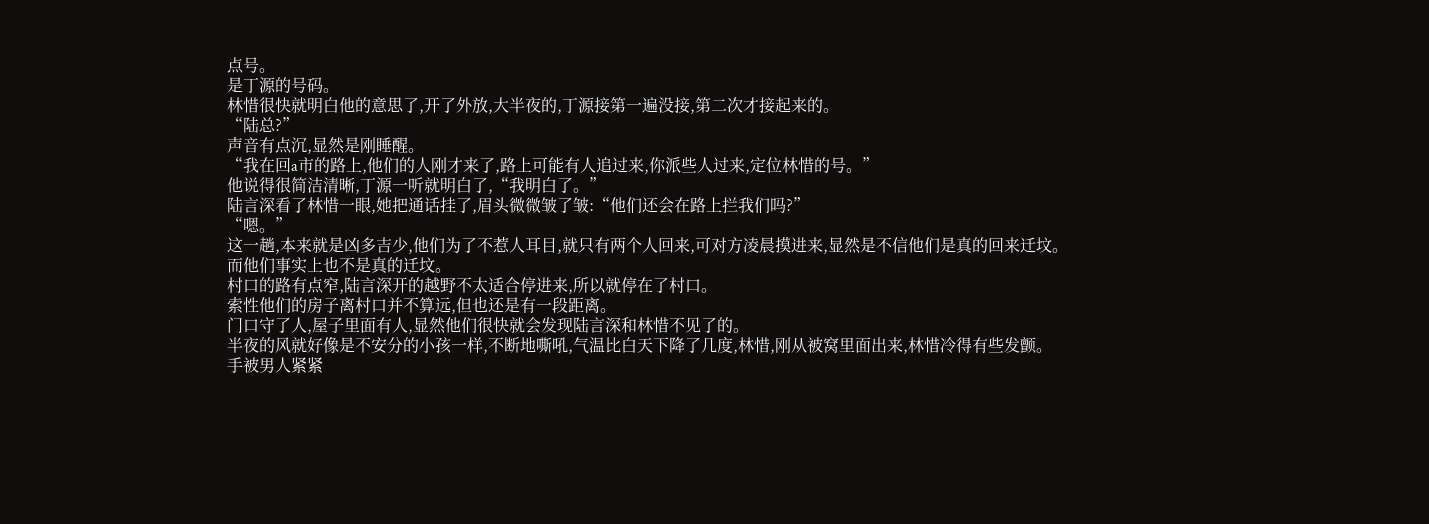点号。
是丁源的号码。
林惜很快就明白他的意思了,开了外放,大半夜的,丁源接第一遍没接,第二次才接起来的。
“陆总?”
声音有点沉,显然是刚睡醒。
“我在回a市的路上,他们的人刚才来了,路上可能有人追过来,你派些人过来,定位林惜的号。”
他说得很简洁清晰,丁源一听就明白了,“我明白了。”
陆言深看了林惜一眼,她把通话挂了,眉头微微皱了皱:“他们还会在路上拦我们吗?”
“嗯。”
这一趟,本来就是凶多吉少,他们为了不惹人耳目,就只有两个人回来,可对方凌晨摸进来,显然是不信他们是真的回来迁坟。
而他们事实上也不是真的迁坟。
村口的路有点窄,陆言深开的越野不太适合停进来,所以就停在了村口。
索性他们的房子离村口并不算远,但也还是有一段距离。
门口守了人,屋子里面有人,显然他们很快就会发现陆言深和林惜不见了的。
半夜的风就好像是不安分的小孩一样,不断地嘶吼,气温比白天下降了几度,林惜,刚从被窝里面出来,林惜冷得有些发颤。
手被男人紧紧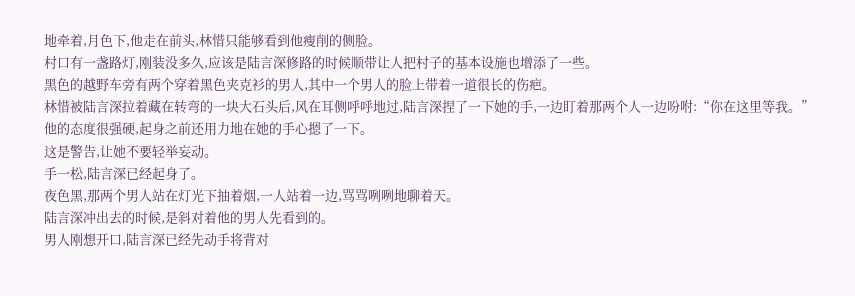地牵着,月色下,他走在前头,林惜只能够看到他瘦削的侧脸。
村口有一盏路灯,刚装没多久,应该是陆言深修路的时候顺带让人把村子的基本设施也增添了一些。
黑色的越野车旁有两个穿着黑色夹克衫的男人,其中一个男人的脸上带着一道很长的伤疤。
林惜被陆言深拉着藏在转弯的一块大石头后,风在耳侧呼呼地过,陆言深捏了一下她的手,一边盯着那两个人一边吩咐:“你在这里等我。”
他的态度很强硬,起身之前还用力地在她的手心摁了一下。
这是警告,让她不要轻举妄动。
手一松,陆言深已经起身了。
夜色黑,那两个男人站在灯光下抽着烟,一人站着一边,骂骂咧咧地聊着天。
陆言深冲出去的时候,是斜对着他的男人先看到的。
男人刚想开口,陆言深已经先动手将背对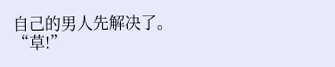自己的男人先解决了。
“草!”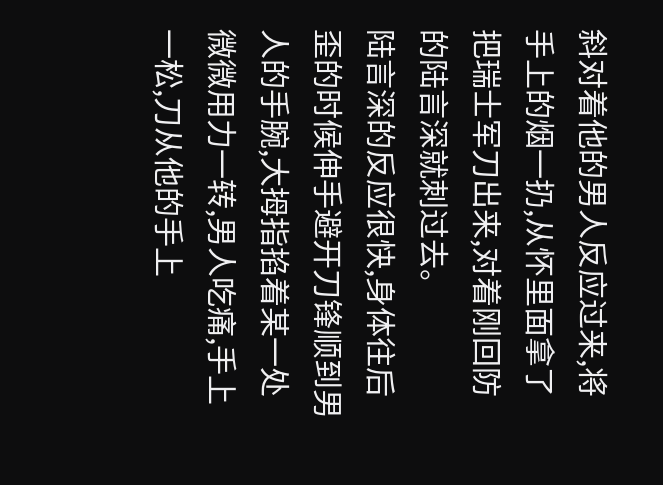斜对着他的男人反应过来,将手上的烟一扔,从怀里面拿了把瑞士军刀出来,对着刚回防的陆言深就刺过去。
陆言深的反应很快,身体往后歪的时候伸手避开刀锋顺到男人的手腕,大拇指掐着某一处微微用力一转,男人吃痛,手上一松,刀从他的手上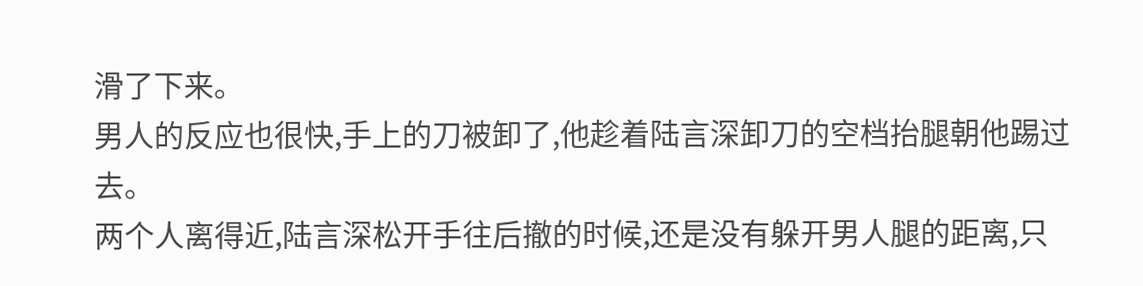滑了下来。
男人的反应也很快,手上的刀被卸了,他趁着陆言深卸刀的空档抬腿朝他踢过去。
两个人离得近,陆言深松开手往后撤的时候,还是没有躲开男人腿的距离,只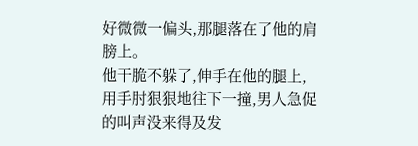好微微一偏头,那腿落在了他的肩膀上。
他干脆不躲了,伸手在他的腿上,用手肘狠狠地往下一撞,男人急促的叫声没来得及发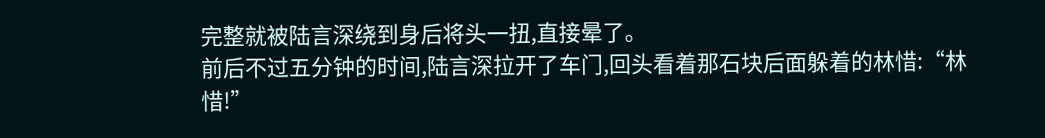完整就被陆言深绕到身后将头一扭,直接晕了。
前后不过五分钟的时间,陆言深拉开了车门,回头看着那石块后面躲着的林惜:“林惜!”